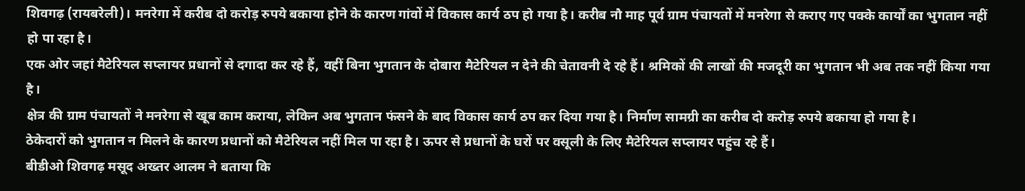शिवगढ़ (रायबरेली)। मनरेगा में करीब दो करोड़ रुपये बकाया होने के कारण गांवों में विकास कार्य ठप हो गया है। करीब नौ माह पूर्व ग्राम पंचायतों में मनरेगा से कराए गए पक्के कार्यों का भुगतान नहीं हो पा रहा है।
एक ओर जहां मैटेरियल सप्लायर प्रधानों से दगादा कर रहे हैं, वहीं बिना भुगतान के दोबारा मैटेरियल न देने की चेतावनी दे रहे हैं। श्रमिकों की लाखों की मजदूरी का भुगतान भी अब तक नहीं किया गया है।
क्षेत्र की ग्राम पंचायतों ने मनरेगा से खूब काम कराया, लेकिन अब भुगतान फंसने के बाद विकास कार्य ठप कर दिया गया है। निर्माण सामग्री का करीब दो करोड़ रुपये बकाया हो गया है।
ठेकेदारों को भुगतान न मिलने के कारण प्रधानों को मैटेरियल नहीं मिल पा रहा है। ऊपर से प्रधानों के घरों पर वसूली के लिए मैटेरियल सप्लायर पहुंच रहे हैं।
बीडीओ शिवगढ़ मसूद अख्तर आलम ने बताया कि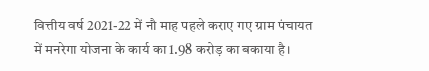वित्तीय वर्ष 2021-22 में नौ माह पहले कराए गए ग्राम पंचायत में मनरेगा योजना के कार्य का 1.98 करोड़ का बकाया है।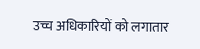उच्च अधिकारियों को लगातार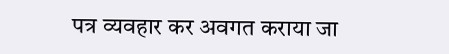पत्र व्यवहार कर अवगत कराया जा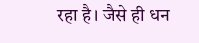रहा है। जैसे ही धन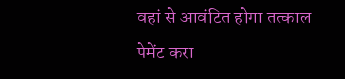वहां से आवंटित होगा तत्काल पेमेंट करा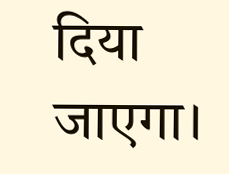दिया जाएगा।